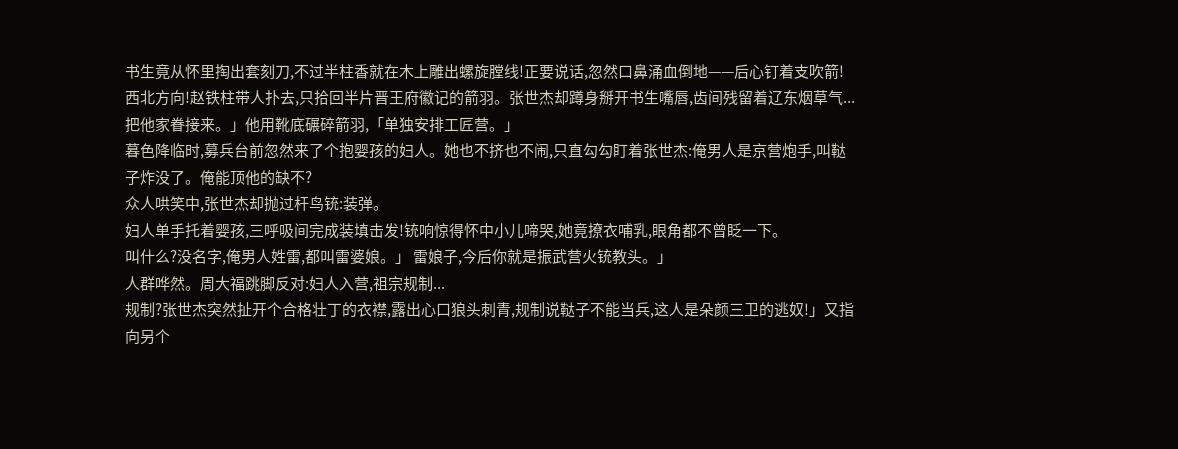书生竟从怀里掏出套刻刀,不过半柱香就在木上雕出螺旋膛线!正要说话,忽然口鼻涌血倒地——后心钉着支吹箭!
西北方向!赵铁柱带人扑去,只拾回半片晋王府徽记的箭羽。张世杰却蹲身掰开书生嘴唇,齿间残留着辽东烟草气...
把他家眷接来。」他用靴底碾碎箭羽,「单独安排工匠营。」
暮色降临时,募兵台前忽然来了个抱婴孩的妇人。她也不挤也不闹,只直勾勾盯着张世杰:俺男人是京营炮手,叫鞑子炸没了。俺能顶他的缺不?
众人哄笑中,张世杰却抛过杆鸟铳:装弹。
妇人单手托着婴孩,三呼吸间完成装填击发!铳响惊得怀中小儿啼哭,她竟撩衣哺乳,眼角都不曾眨一下。
叫什么?没名字,俺男人姓雷,都叫雷婆娘。」 雷娘子,今后你就是振武营火铳教头。」
人群哗然。周大福跳脚反对:妇人入营,祖宗规制...
规制?张世杰突然扯开个合格壮丁的衣襟,露出心口狼头刺青,规制说鞑子不能当兵,这人是朵颜三卫的逃奴!」又指向另个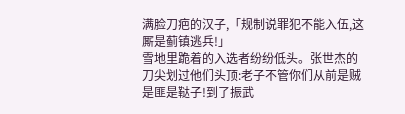满脸刀疤的汉子,「规制说罪犯不能入伍,这厮是蓟镇逃兵!」
雪地里跪着的入选者纷纷低头。张世杰的刀尖划过他们头顶:老子不管你们从前是贼是匪是鞑子!到了振武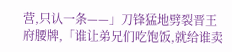营,只认一条——」刀锋猛地劈裂晋王府腰牌,「谁让弟兄们吃饱饭,就给谁卖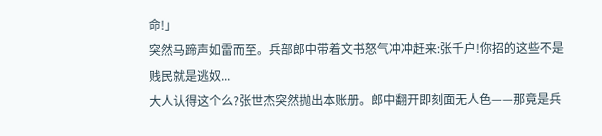命!」
突然马蹄声如雷而至。兵部郎中带着文书怒气冲冲赶来:张千户!你招的这些不是贱民就是逃奴...
大人认得这个么?张世杰突然抛出本账册。郎中翻开即刻面无人色——那竟是兵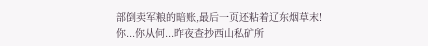部倒卖军粮的暗账,最后一页还粘着辽东烟草末!
你...你从何...昨夜查抄西山私矿所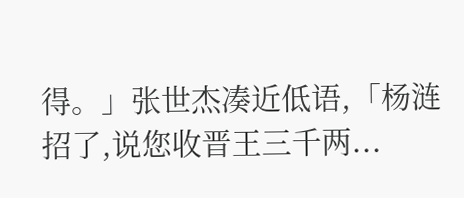得。」张世杰凑近低语,「杨涟招了,说您收晋王三千两...